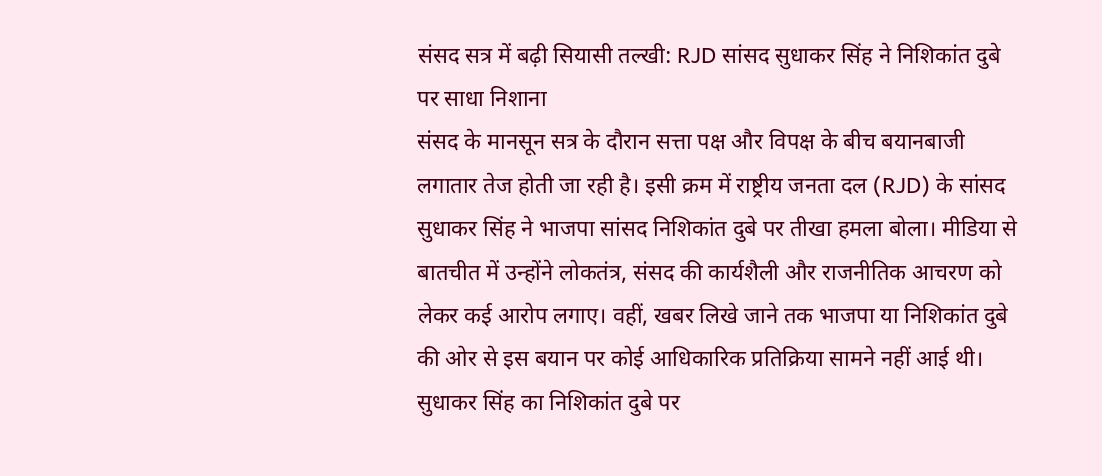संसद सत्र में बढ़ी सियासी तल्खी: RJD सांसद सुधाकर सिंह ने निशिकांत दुबे पर साधा निशाना
संसद के मानसून सत्र के दौरान सत्ता पक्ष और विपक्ष के बीच बयानबाजी लगातार तेज होती जा रही है। इसी क्रम में राष्ट्रीय जनता दल (RJD) के सांसद सुधाकर सिंह ने भाजपा सांसद निशिकांत दुबे पर तीखा हमला बोला। मीडिया से बातचीत में उन्होंने लोकतंत्र, संसद की कार्यशैली और राजनीतिक आचरण को लेकर कई आरोप लगाए। वहीं, खबर लिखे जाने तक भाजपा या निशिकांत दुबे की ओर से इस बयान पर कोई आधिकारिक प्रतिक्रिया सामने नहीं आई थी।
सुधाकर सिंह का निशिकांत दुबे पर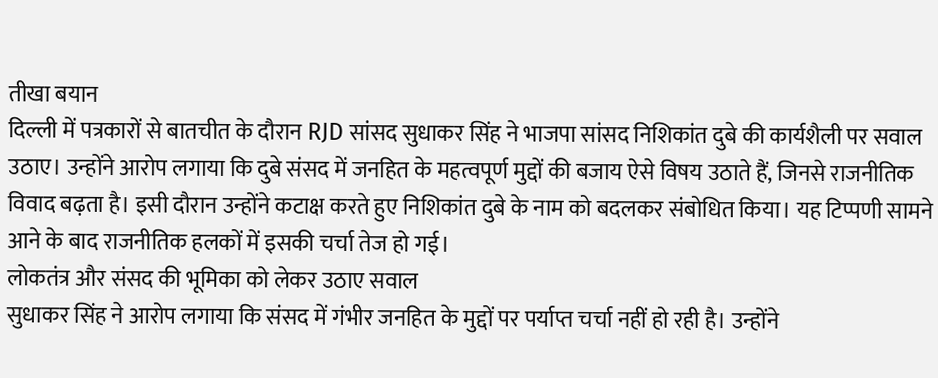तीखा बयान
दिल्ली में पत्रकारों से बातचीत के दौरान RJD सांसद सुधाकर सिंह ने भाजपा सांसद निशिकांत दुबे की कार्यशैली पर सवाल उठाए। उन्होंने आरोप लगाया कि दुबे संसद में जनहित के महत्वपूर्ण मुद्दों की बजाय ऐसे विषय उठाते हैं, जिनसे राजनीतिक विवाद बढ़ता है। इसी दौरान उन्होंने कटाक्ष करते हुए निशिकांत दुबे के नाम को बदलकर संबोधित किया। यह टिप्पणी सामने आने के बाद राजनीतिक हलकों में इसकी चर्चा तेज हो गई।
लोकतंत्र और संसद की भूमिका को लेकर उठाए सवाल
सुधाकर सिंह ने आरोप लगाया कि संसद में गंभीर जनहित के मुद्दों पर पर्याप्त चर्चा नहीं हो रही है। उन्होंने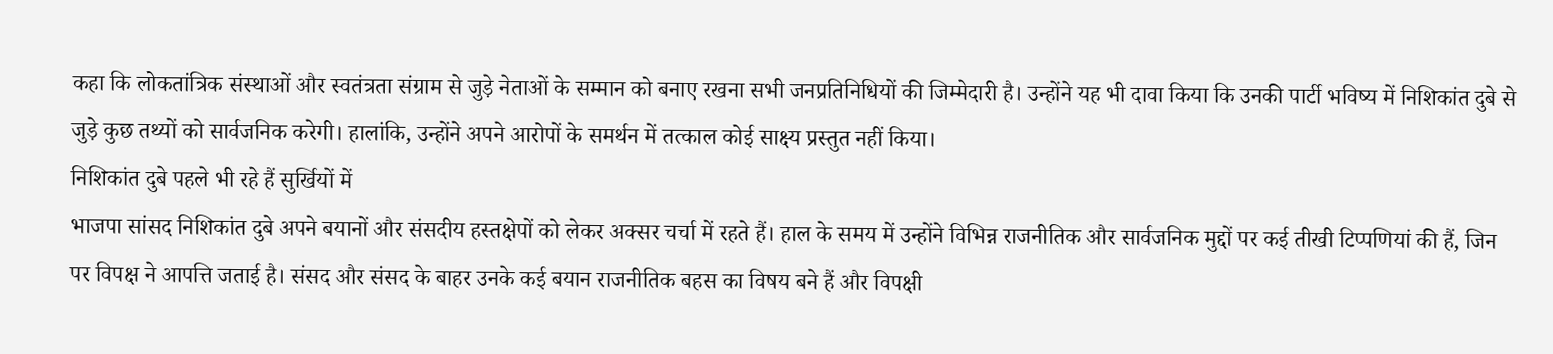कहा कि लोकतांत्रिक संस्थाओं और स्वतंत्रता संग्राम से जुड़े नेताओं के सम्मान को बनाए रखना सभी जनप्रतिनिधियों की जिम्मेदारी है। उन्होंने यह भी दावा किया कि उनकी पार्टी भविष्य में निशिकांत दुबे से जुड़े कुछ तथ्यों को सार्वजनिक करेगी। हालांकि, उन्होंने अपने आरोपों के समर्थन में तत्काल कोई साक्ष्य प्रस्तुत नहीं किया।
निशिकांत दुबे पहले भी रहे हैं सुर्खियों में
भाजपा सांसद निशिकांत दुबे अपने बयानों और संसदीय हस्तक्षेपों को लेकर अक्सर चर्चा में रहते हैं। हाल के समय में उन्होंने विभिन्न राजनीतिक और सार्वजनिक मुद्दों पर कई तीखी टिप्पणियां की हैं, जिन पर विपक्ष ने आपत्ति जताई है। संसद और संसद के बाहर उनके कई बयान राजनीतिक बहस का विषय बने हैं और विपक्षी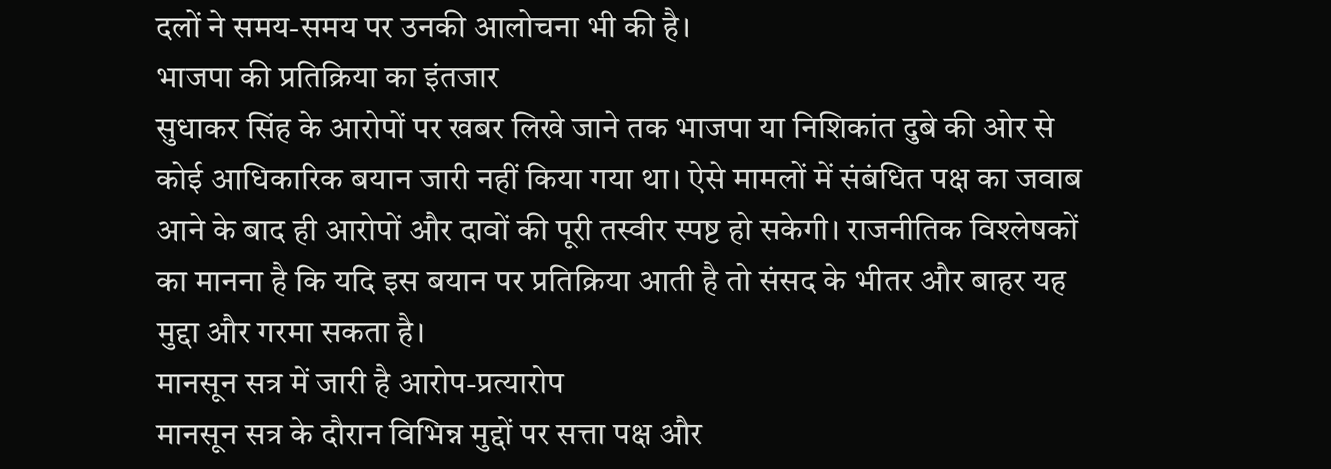दलों ने समय-समय पर उनकी आलोचना भी की है।
भाजपा की प्रतिक्रिया का इंतजार
सुधाकर सिंह के आरोपों पर खबर लिखे जाने तक भाजपा या निशिकांत दुबे की ओर से कोई आधिकारिक बयान जारी नहीं किया गया था। ऐसे मामलों में संबंधित पक्ष का जवाब आने के बाद ही आरोपों और दावों की पूरी तस्वीर स्पष्ट हो सकेगी। राजनीतिक विश्लेषकों का मानना है कि यदि इस बयान पर प्रतिक्रिया आती है तो संसद के भीतर और बाहर यह मुद्दा और गरमा सकता है।
मानसून सत्र में जारी है आरोप-प्रत्यारोप
मानसून सत्र के दौरान विभिन्न मुद्दों पर सत्ता पक्ष और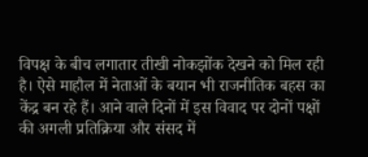विपक्ष के बीच लगातार तीखी नोकझोंक देखने को मिल रही है। ऐसे माहौल में नेताओं के बयान भी राजनीतिक बहस का केंद्र बन रहे हैं। आने वाले दिनों में इस विवाद पर दोनों पक्षों की अगली प्रतिक्रिया और संसद में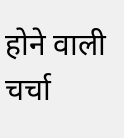होने वाली चर्चा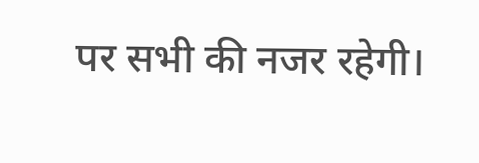पर सभी की नजर रहेगी।